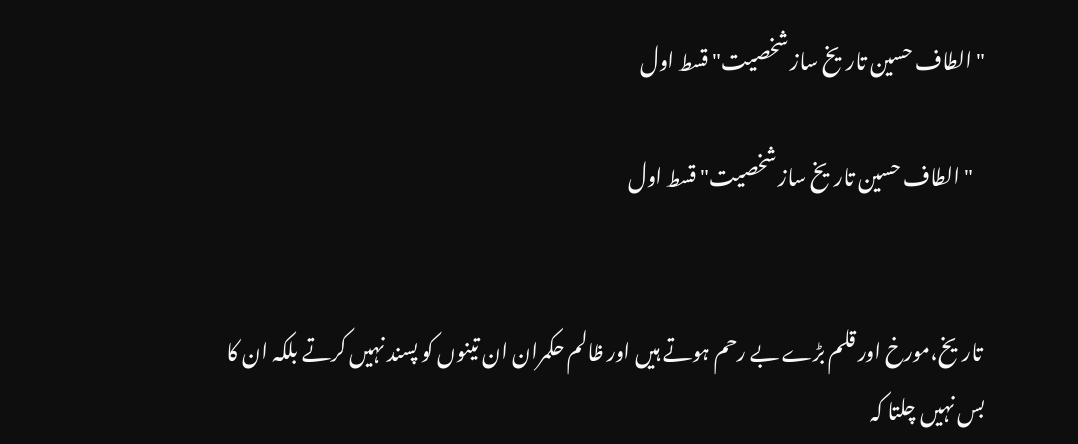" الطاف حسین تاریخ ساز شخصیت" قسط اول

   " الطاف حسین تاریخ ساز شخصیت" قسط اول


 تاریخ،مورخ اور قلم بڑے بے رحم ہوتے ہیں اور ظالم حکمران ان تینوں کو پسند نہیں کرتے بلکہ ان کا بس نہیں چلتا کہ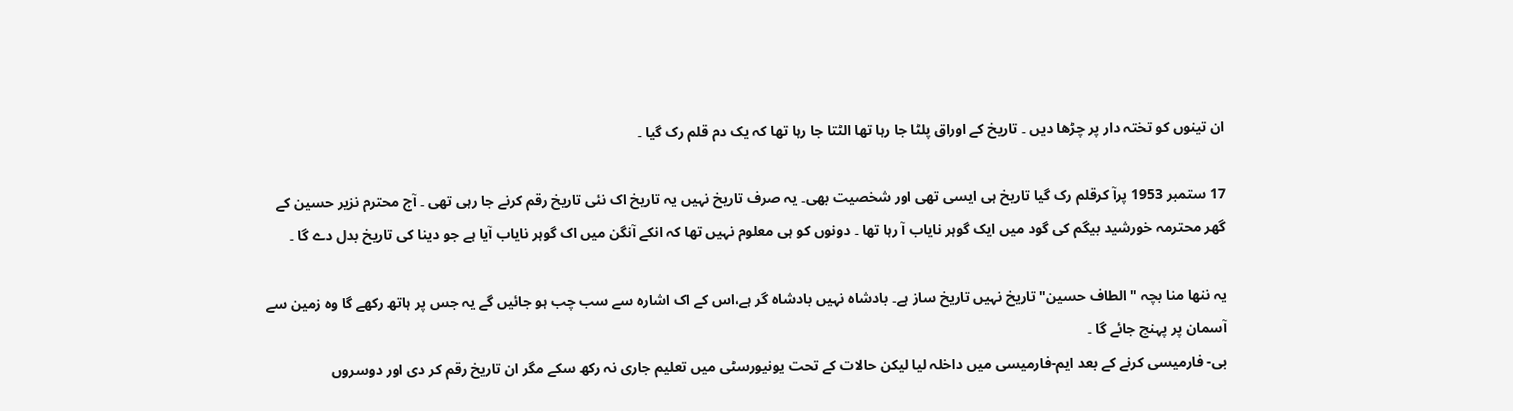ان تینوں کو تختہ دار پر چڑھا دیں ۔ تاریخ کے اوراق پلٹا جا رہا تھا الٹتا جا رہا تھا کہ یک دم قلم رک گیا ۔

17 ستمبر 1953 پرآ کرقلم رک گیا تاریخ ہی ایسی تھی اور شخصیت بھی۔ یہ صرف تاریخ نہیں یہ تاریخ اک نئی تاریخ رقم کرنے جا رہی تھی ۔ آج محترم نزیر حسین کے گھر محترمہ خورشید بیگم کی گود میں ایک گوہر نایاب آ رہا تھا ۔ دونوں کو ہی معلوم نہیں تھا کہ انکے آنگن میں اک گوہر نایاب آیا ہے جو دینا کی تاریخ بدل دے گا ۔

یہ ننھا منا بچہ "الطاف حسین"تاریخ نہیں تاریخ ساز ہے۔ بادشاہ نہیں بادشاہ گر ہے،اس کے اک اشارہ سے سب چب ہو جائیں گے یہ جس پر ہاتھ رکھے گا وہ زمین سے آسمان پر پہنچ جائے گا ۔
بی- فارمیسی کرنے کے بعد ایم-فارمیسی میں داخلہ لیا لیکن حالات کے تحت یونیورسٹی میں تعلیم جاری نہ رکھ سکے مگر ان تاریخ رقم کر دی اور دوسروں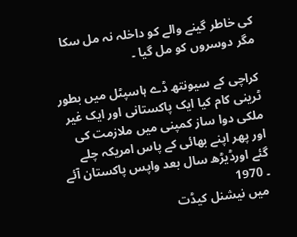کی خاطر گینے والے کو داخلہ نہ مل سکا مگر دوسروں کو مل گیا ۔

کراچی کے سیونتھ ڈے ہاسپٹل میں بطور ٹرینی کام کیا ایک پاکستانی اور ایک غیر ملکی دوا ساز کمپنی میں ملازمت کی اور پھر اپنے بھائی کے پاس امریکہ چلے گئے اورڈیڑھ سال بعد واپس پاکستان آئے ۔ 1970
 میں نیشنل کیڈت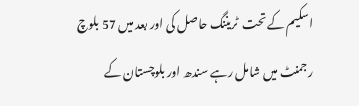اسکیم کے تحت  ٹریننگ حاصل کی اور بعد میں 57 بلوچ رجمنٹ میں شامل رہے سندھ اور بلوچستان کے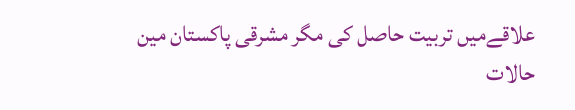علاقےمیں تربیت حاصل کی مگر مشرقی پاکستان مین حالات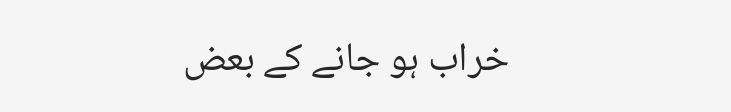خراب ہو جانے کے بعض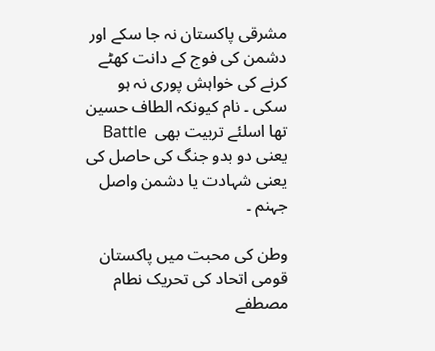مشرقی پاکستان نہ جا سکے اور دشمن کی فوج کے دانت کھٹے کرنے کی خواہش پوری نہ ہو سکی ۔ نام کیونکہ الطاف حسین تھا اسلئے تربیت بھی  Battle یعنی دو بدو جنگ کی حاصل کی یعنی شہادت یا دشمن واصل جہنم ۔

وطن کی محبت میں پاکستان قومی اتحاد کی تحریک نطام مصطفے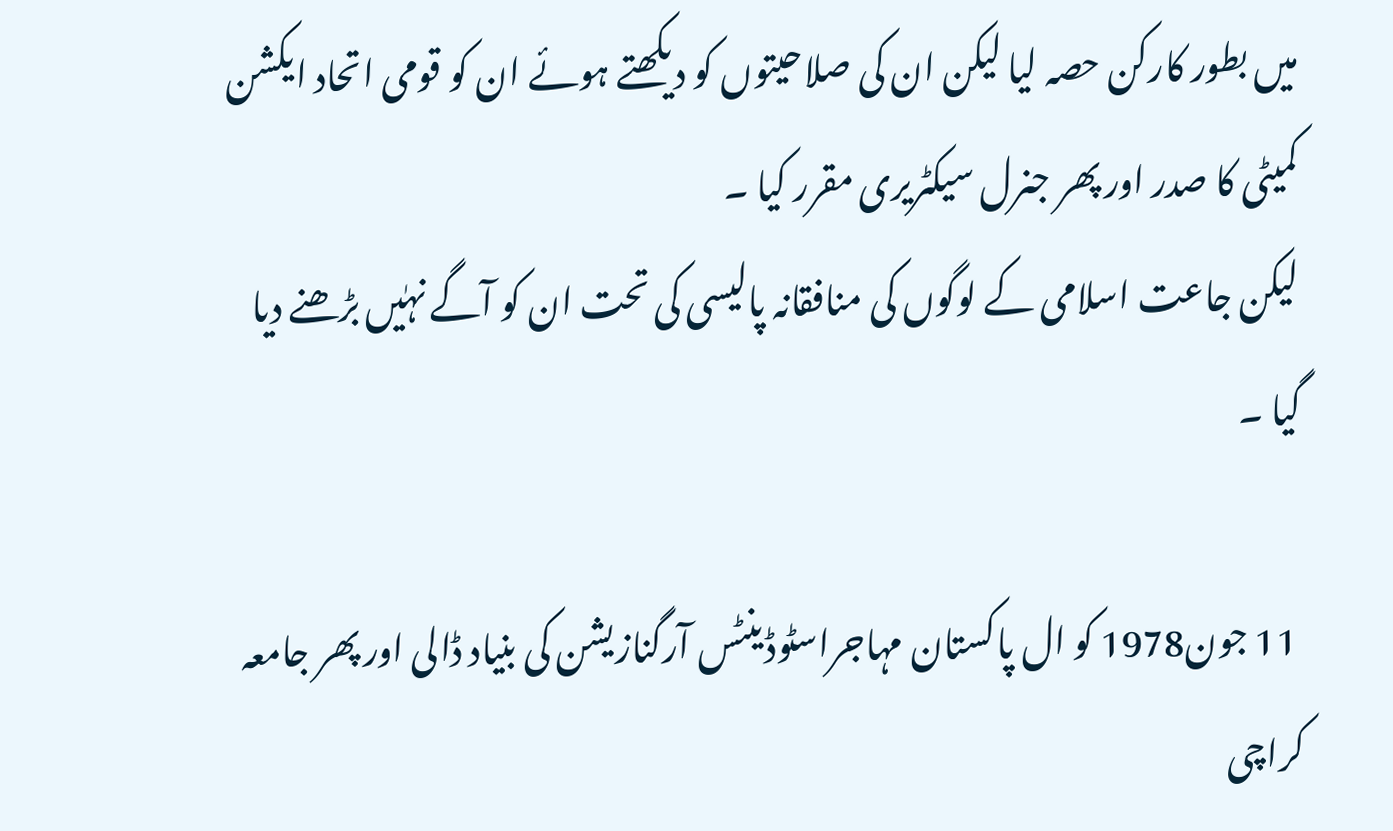میں بطور کارکن حصہ لیا لیکن ان کی صلاحیتوں کو دیکھتے ہوئے ان کو قومی اتحاد ایکشن کمیٹی کا صدر اور پھر جنرل سیکٹریری مقرر کیا ۔
لیکن جاعت اسلامی کے لوگوں کی منافقانہ پالیسی کی تحت ان کو آگے نہٰیں بڑھنے دیا گیا ۔

 11 جون1978 کو ال پاکستان مہاجراسٹوڈینٹس آرگنازیشن کی بنیاد ڈالی اور پھر جامعہ کراچی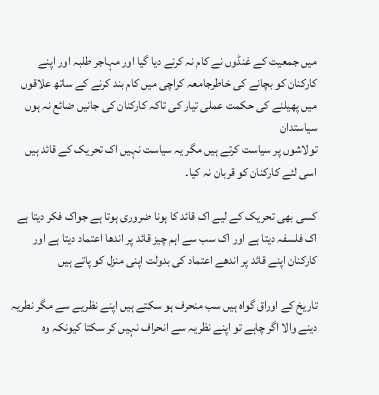میں جمعیت کے غنڈوں نے کام نہ کرنے دیا گیا اور مہاجر طلبہ اور اپنے کارکنان کو بچانے کی خاطرجامعہ کراچی میں کام بند کرنے کے ساتھ علاقوں میں پھیلنے کی حکمت عملی تیار کی تاکہ کارکنان کی جانیں ضائع نہ ہوں  سیاستدان
تولاشوں پر سیاست کرتے ہیں مگر یہ سیاست نہیں اک تحریک کے قائد ہیں اسی لئے کارکنان کو قربان نہ کیا۔

کسی بھی تحریک کے لیے اک قائد کا ہونا ضروری ہوتا ہے جواک فکر دیتا ہے اک فلسفہ دیتا ہے اور اک سب سے اہم چیز قائد پر اندھا اعتماد دیتا ہے اور کارکنان اپنے قائد پر اندھے اعتماد کی بدولت اپنی منزل کو پاتے ہیں

تاریخ کے اوراق گواہ ہیں سب منحرف ہو سکتے ہیں اپنے نظریے سے مگر نطریہ دینے والا اگر چاہے تو اپنے نظریہ سے انحراف نہیں کر سکتا کیونکہ وہ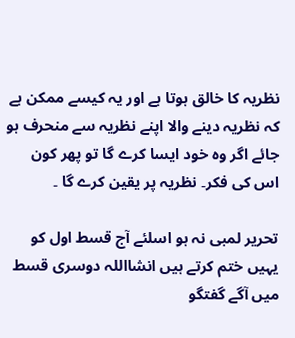نظریہ کا خالق ہوتا ہے اور یہ کیسے ممکن ہے کہ نظریہ دینے والا اپنے نظریہ سے منحرف ہو جائے اگر وہ خود ایسا کرے گا تو پھر کون اس کی فکر۔ نظریہ پر یقین کرے گا ۔

تحریر لمبی نہ ہو اسلئے آج قسط اول کو یہیں ختم کرتے ہیں انشااللہ دوسری قسط میں آگے گفتگو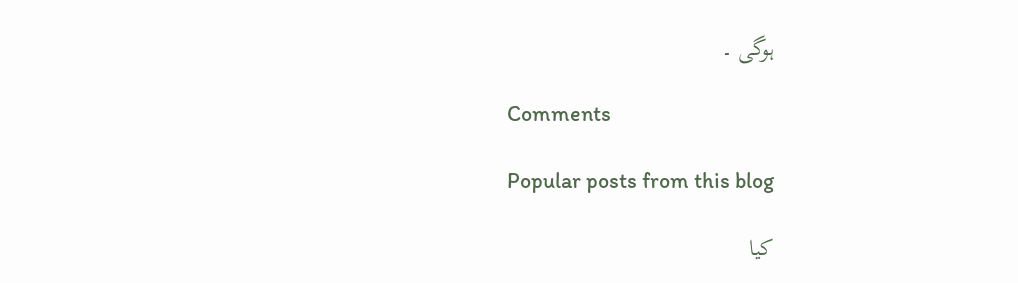ہوگی ۔

Comments

Popular posts from this blog

کیا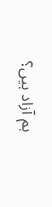ہم آزاد ہیں؟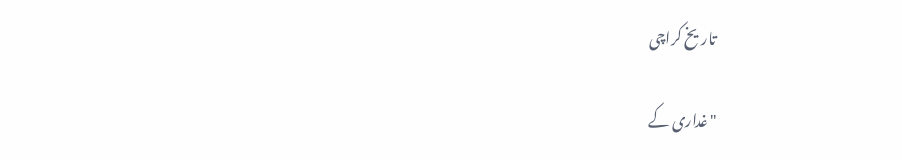تاریخ کراچی

"غداری کے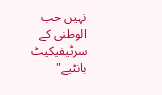نہیں حب الوطنی کے سرٹیفیکیٹ بانٹیے"